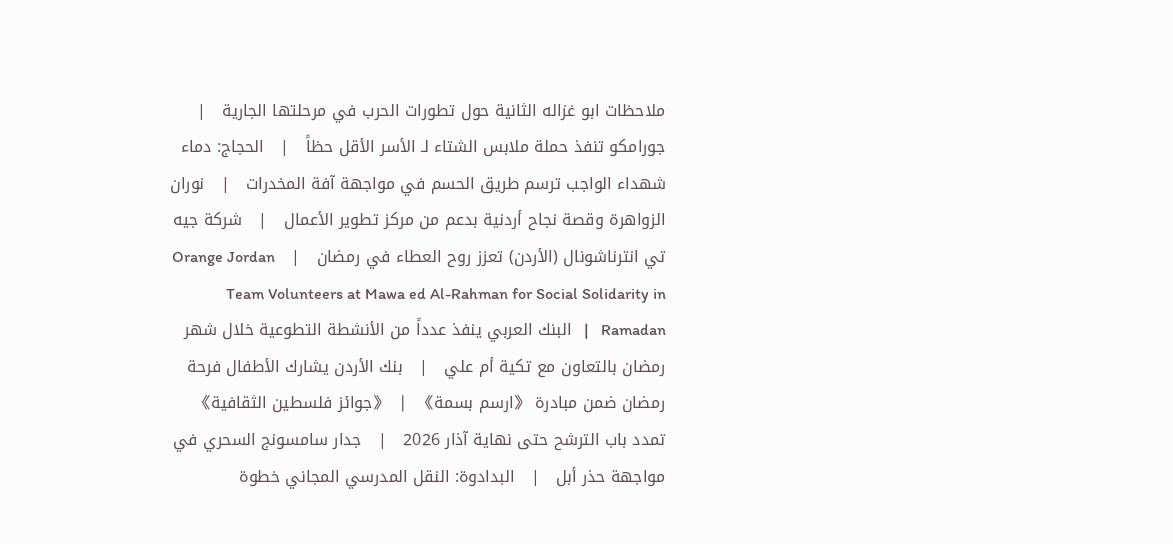ملاحظات ابو غزاله الثانية حول تطورات الحرب في مرحلتها الجارية   |   جورامكو تنفذ حملة ملابس الشتاء لـ الأسر الأقل حظاً   |   الحجاج: دماء شهداء الواجب ترسم طريق الحسم في مواجهة آفة المخدرات   |   نوران الزواهرة وقصة نجاح أردنية بدعم من مركز تطوير الأعمال   |   شركة جيه تي انترناشونال (الأردن) تعزز روح العطاء في رمضان   |   Orange Jordan Team Volunteers at Mawa ed Al-Rahman for Social Solidarity in Ramadan   |   البنك العربي ينفذ عدداً من الأنشطة التطوعية خلال شهر رمضان بالتعاون مع تكية أم علي   |   بنك الأردن يشارك الأطفال فرحة رمضان ضمن مبادرة 《ارسم بسمة》   |   《جوائز فلسطين الثقافية》 تمدد باب الترشح حتى نهاية آذار 2026   |   جدار سامسونج السحري في مواجهة حذر أبل   |   البدادوة: النقل المدرسي المجاني خطوة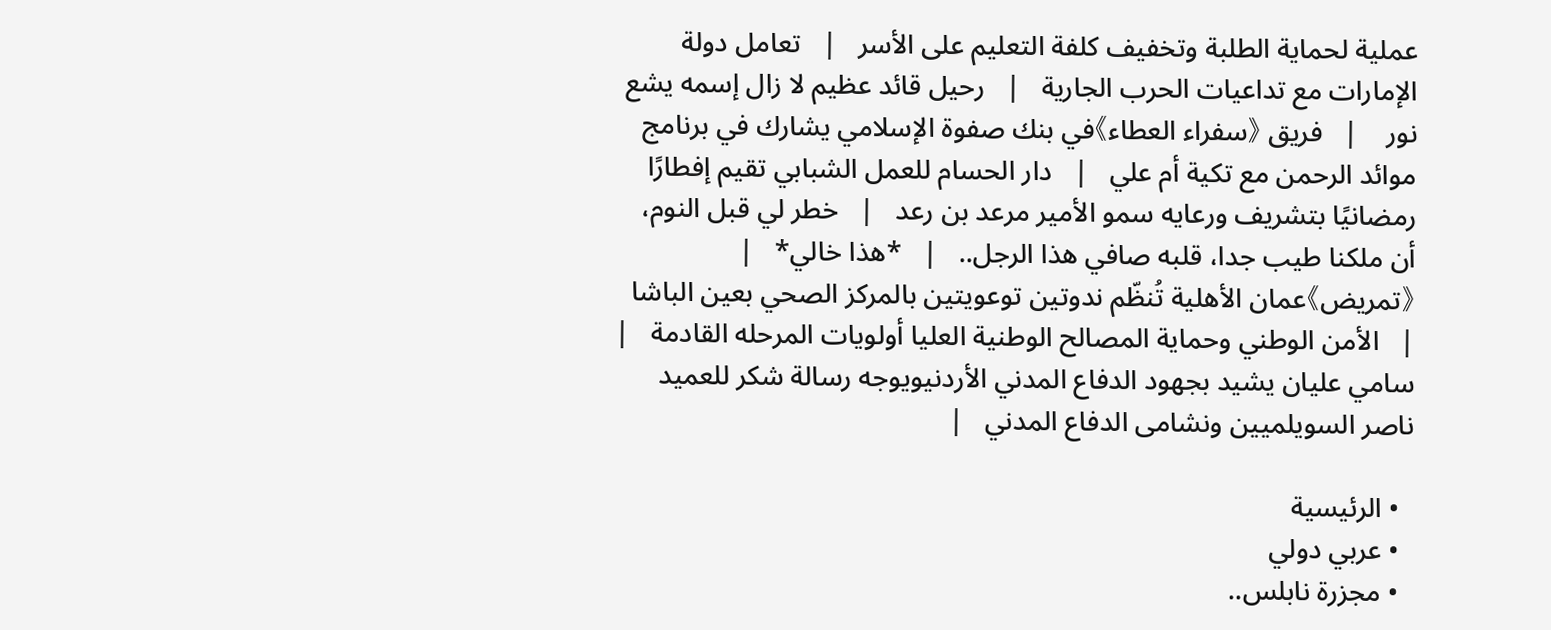عملية لحماية الطلبة وتخفيف كلفة التعليم على الأسر   |   تعامل دولة الإمارات مع تداعيات الحرب الجارية   |   رحيل قائد عظيم لا زال إسمه يشع نور    |   فريق 《سفراء العطاء》في بنك صفوة الإسلامي يشارك في برنامج موائد الرحمن مع تكية أم علي   |   دار الحسام للعمل الشبابي تقيم إفطارًا رمضانيًا بتشريف ورعايه سمو الأمير مرعد بن رعد   |   خطر لي قبل النوم، أن ملكنا طيب جدا، قلبه صافي هذا الرجل..   |   *هذا خالي*   |   《تمريض》عمان الأهلية تُنظّم ندوتين توعويتين بالمركز الصحي بعين الباشا   |   الأمن الوطني وحماية المصالح الوطنية العليا أولويات المرحله القادمة   |   سامي عليان يشيد بجهود الدفاع المدني الأردنيويوجه رسالة شكر للعميد ناصر السويلميين ونشامى الدفاع المدني   |

  • الرئيسية
  • عربي دولي
  • مجزرة نابلس..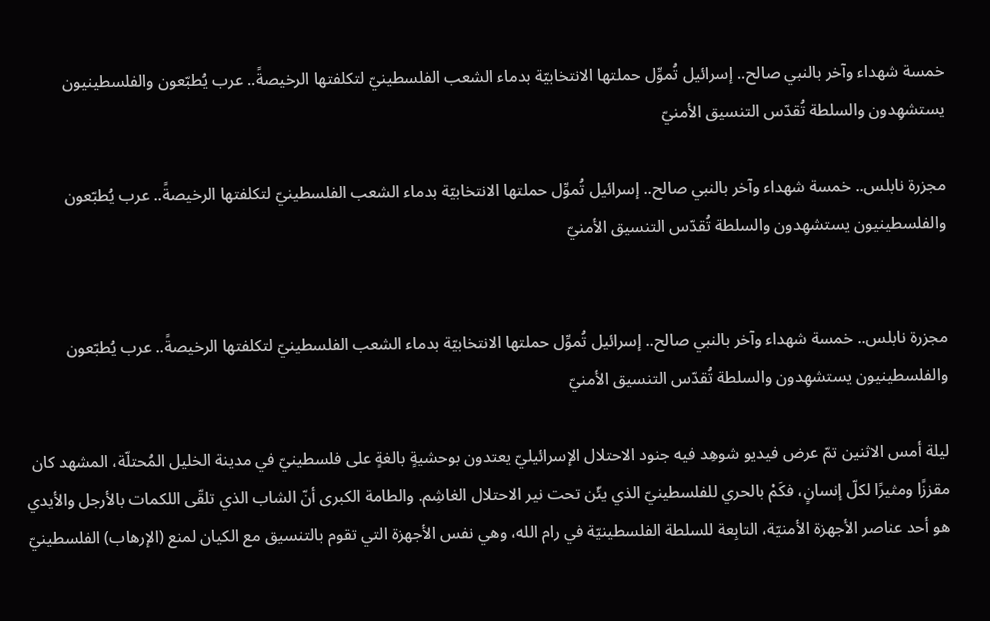خمسة شهداء وآخر بالنبي صالح.. إسرائيل تُموِّل حملتها الانتخابيّة بدماء الشعب الفلسطينيّ لتكلفتها الرخيصةً.. عرب يُطبّعون والفلسطينيون يستشهِدون والسلطة تُقدّس التنسيق الأمنيّ

مجزرة نابلس.. خمسة شهداء وآخر بالنبي صالح.. إسرائيل تُموِّل حملتها الانتخابيّة بدماء الشعب الفلسطينيّ لتكلفتها الرخيصةً.. عرب يُطبّعون والفلسطينيون يستشهِدون والسلطة تُقدّس التنسيق الأمنيّ


مجزرة نابلس.. خمسة شهداء وآخر بالنبي صالح.. إسرائيل تُموِّل حملتها الانتخابيّة بدماء الشعب الفلسطينيّ لتكلفتها الرخيصةً.. عرب يُطبّعون والفلسطينيون يستشهِدون والسلطة تُقدّس التنسيق الأمنيّ

ليلة أمس الاثنين تمّ عرض فيديو شوهِد فيه جنود الاحتلال الإسرائيليّ يعتدون بوحشيةٍ بالغةٍ على فلسطينيّ في مدينة الخليل المُحتلّة، المشهد كان مقززًا ومثيرًا لكلّ إنسانٍ، فكَمْ بالحري للفلسطينيّ الذي يئّن تحت نير الاحتلال الغاشِم. والطامة الكبرى أنّ الشاب الذي تلقّى اللكمات بالأرجل والأيدي هو أحد عناصر الأجهزة الأمنيّة، التابِعة للسلطة الفلسطينيّة في رام الله، وهي نفس الأجهزة التي تقوم بالتنسيق مع الكيان لمنع (الإرهاب) الفلسطينيّ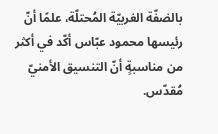بالضفّة الغربيّة المُحتلّة، علمًا أنّ رئيسها محمود عبّاس أكّد في أكثر من مناسبةٍ أنّ التنسيق الأمنيّ مُقدّس.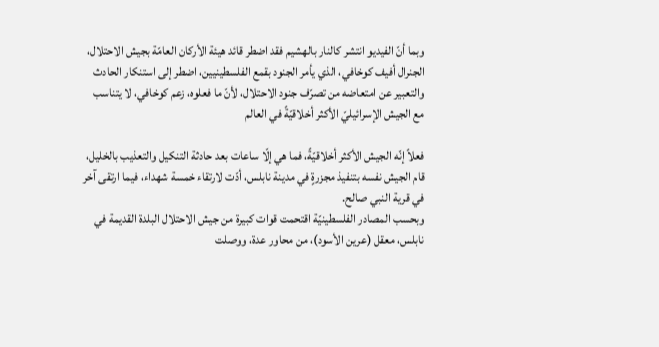وبما أنّ الفيديو انتشر كالنار بالهشيم فقد اضطر قائد هيئة الأركان العامّة بجيش الاحتلال، الجنرال أفيف كوخافي، الذي يأمر الجنود بقمع الفلسطينيين، اضطر إلى استنكار الحادث والتعبير عن امتعاضه من تصرّف جنود الاحتلال، لأنّ ما فعلوه، زعم كوخافي، لا يتناسب مع الجيش الإسرائيليّ الأكثر أخلاقيّةً في العالم

فعلاً إنّه الجيش الأكثر أخلاقيّةً، فما هي إلّا ساعات بعد حادثة التنكيل والتعذيب بالخليل، قام الجيش نفسه بتنفيذ مجزرةٍ في مدينة نابلس، أدّت لارتقاء خمسة شهداء، فيما ارتقى آخر في قرية النبي صالح.
وبحسب المصادر الفلسطينيّة اقتحمت قوات كبيرة من جيش الاحتلال البلدة القديمة في نابلس، معقل (عرين الأسود)، من محاور عدة، ووصلت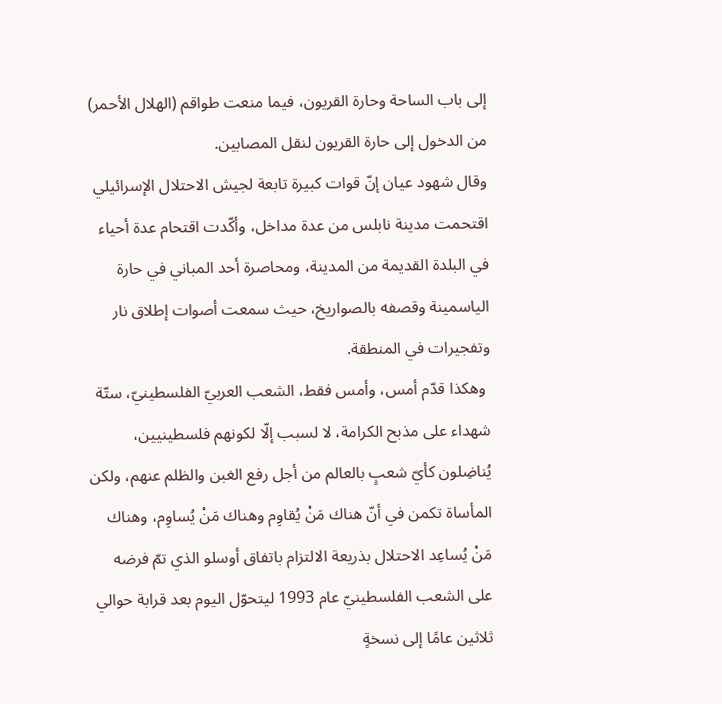إلى باب الساحة وحارة القريون، فيما منعت طواقم (الهلال الأحمر) من الدخول إلى حارة القريون لنقل المصابين.
وقال شهود عيان إنّ قوات كبيرة تابعة لجيش الاحتلال الإسرائيلي اقتحمت مدينة نابلس من عدة مداخل، وأكّدت اقتحام عدة أحياء في البلدة القديمة من المدينة، ومحاصرة أحد المباني في حارة الياسمينة وقصفه بالصواريخ، حيث سمعت أصوات إطلاق نار وتفجيرات في المنطقة.
 وهكذا قدّم أمس، وأمس فقط، الشعب العربيّ الفلسطينيّ، ستّة شهداء على مذبح الكرامة، لا لسبب إلّا لكونهم فلسطينيين، يُناضِلون كأيّ شعبٍ بالعالم من أجل رفع الغبن والظلم عنهم، ولكن المأساة تكمن في أنّ هناك مَنْ يُقاوِم وهناك مَنْ يُساوِم، وهناك مَنْ يُساعِد الاحتلال بذريعة الالتزام باتفاق أوسلو الذي تمّ فرضه على الشعب الفلسطينيّ عام 1993 ليتحوّل اليوم بعد قرابة حوالي ثلاثين عامًا إلى نسخةٍ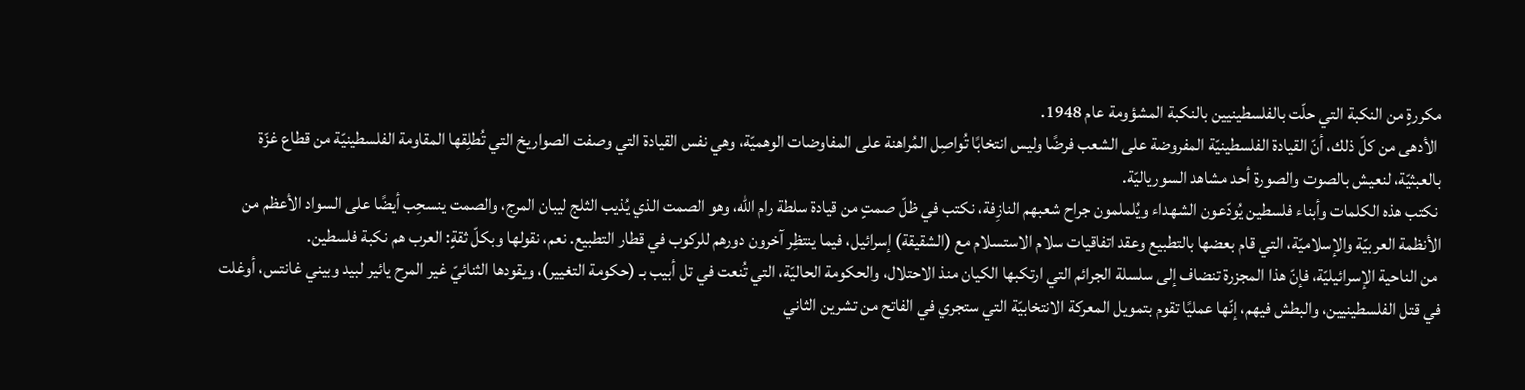مكررةٍ من النكبة التي حلّت بالفلسطينيين بالنكبة المشؤومة عام 1948.
 الأدهى من كلّ ذلك، أنّ القيادة الفلسطينيّة المفروضة على الشعب فرضًا وليس انتخابًا تُواصِل المُراهنة على المفاوضات الوهميّة، وهي نفس القيادة التي وصفت الصواريخ التي تُطلِقها المقاومة الفلسطينيّة من قطاع غزّة بالعبثيّة، لنعيش بالصوت والصورة أحد مشاهد السورياليّة.
 نكتب هذه الكلمات وأبناء فلسطين يُودّعون الشهداء ويُلملمون جراح شعبهم النازِفة، نكتب في ظلّ صمتٍ من قيادة سلطة رام الله، وهو الصمت الذي يُذيب الثلج ليبان المرج، والصمت ينسحِب أيضًا على السواد الأعظم من الأنظمة العربيّة والإسلاميّة، التي قام بعضها بالتطبيع وعقد اتفاقيات سلام الاستسلام مع (الشقيقة) إسرائيل، فيما ينتظِر آخرون دورهم للركوب في قطار التطبيع. نعم، نقولها وبكلّ ثقةٍ: العرب هم نكبة فلسطين.
 من الناحية الإسرائيليّة، فإنّ هذا المجزرة تنضاف إلى سلسلة الجرائم التي ارتكبها الكيان منذ الاحتلال، والحكومة الحاليّة، التي تُنعت في تل أبيب بـ (حكومة التغيير)، ويقودها الثنائيّ غير المرح يائير لبيد وبيني غانتس، أوغلت في قتل الفلسطينيين، والبطش فيهم، إنّها عمليًا تقوم بتمويل المعركة الانتخابيّة التي ستجري في الفاتح من تشرين الثاني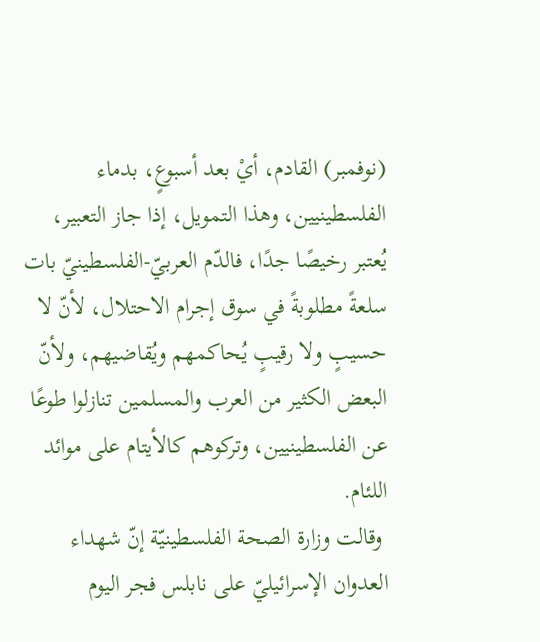(نوفمبر) القادم، أيْ بعد أسبوعٍ، بدماء الفلسطينيين، وهذا التمويل، إذا جاز التعبير، يُعتبر رخيصًا جدًا، فالدّم العربيّ-الفلسطينيّ بات سلعةً مطلوبةً في سوق إجرام الاحتلال، لأنّ لا حسيبٍ ولا رقيبٍ يُحاكمهم ويُقاضيهم، ولأنّ البعض الكثير من العرب والمسلمين تنازلوا طوعًا عن الفلسطينيين، وتركوهم كالأيتام على موائد اللئام.
 وقالت وزارة الصحة الفلسطينيّة إنّ شهداء العدوان الإسرائيليّ على نابلس فجر اليوم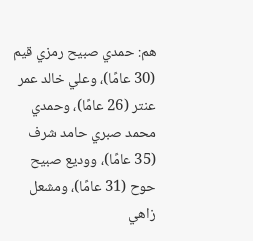هم: حمدي صبيح رمزي قيم (30 عامًا)، وعلي خالد عمر عنتر (26 عامًا)، وحمدي محمد صبري حامد شرف (35 عامًا)، ووديع صبيح حوح (31 عامًا)، ومشعل زاهي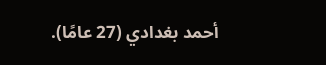أحمد بغدادي (27 عامًا).